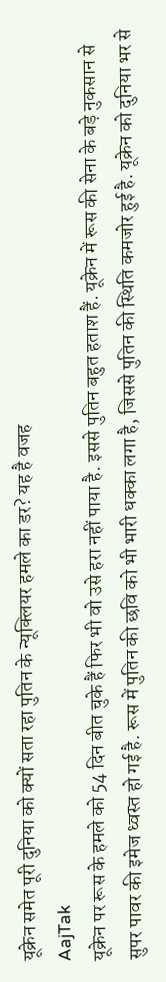यूक्रेन समेत पूरी दुनिया को क्यों सता रहा पुतिन के न्यूक्लियर हमले का डर? यह है वजह
AajTak
यूक्रेन पर रूस के हमले को 54 दिन बीत चुके हैं फिर भी वो उसे हरा नहीं पाया है. इससे पुतिन बहुत हताश हैं. यूक्रेन में रूस की सेना के बड़े नुकसान से सुपर पावर की इमेज ध्वस्त हो गई है. रूस में पुतिन की छवि को भी भारी धक्का लगा है, जिससे पुतिन की स्थिति कमजोर हुई है. यूक्रेन को दुनिया भर से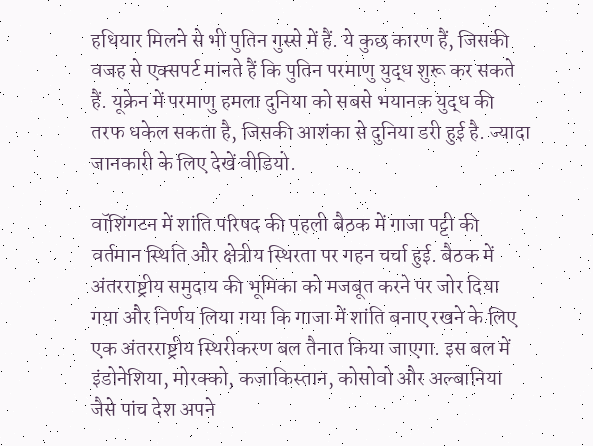हथियार मिलने से भी पुतिन गुस्से में हैं. ये कुछ कारण हैं, जिसकी वजह से एक्सपर्ट मानते हैं कि पुतिन परमाणु युद्ध शुरू कर सकते हैं. यूक्रेन में परमाणु हमला दुनिया को सबसे भयानक युद्ध की तरफ धकेल सकता है, जिसकी आशंका से दुनिया डरी हुई है. ज्यादा जानकारी के लिए देखें वीडियो.

वॉशिंगटन में शांति परिषद की पहली बैठक में गाजा पट्टी की वर्तमान स्थिति और क्षेत्रीय स्थिरता पर गहन चर्चा हुई. बैठक में अंतरराष्ट्रीय समुदाय की भूमिका को मजबूत करने पर जोर दिया गया और निर्णय लिया गया कि गाजा में शांति बनाए रखने के लिए एक अंतरराष्ट्रीय स्थिरीकरण बल तैनात किया जाएगा. इस बल में इंडोनेशिया, मोरक्को, कजाकिस्तान, कोसोवो और अल्बानिया जैसे पांच देश अपने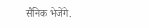सैनिक भेजेंगे.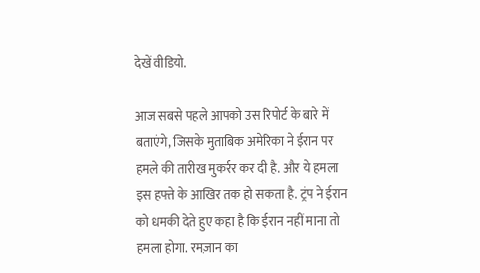देखें वीडियो.

आज सबसे पहले आपको उस रिपोर्ट के बारे में बताएंगे, जिसके मुताबिक अमेरिका ने ईरान पर हमले की तारीख मुकर्रर कर दी है. और ये हमला इस हफ्ते के आखिर तक हो सकता है. ट्रंप ने ईरान को धमकी देते हुए कहा है कि ईरान नहीं माना तो हमला होगा. रमज़ान का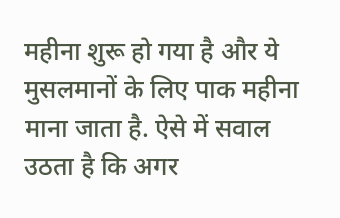महीना शुरू हो गया है और ये मुसलमानों के लिए पाक महीना माना जाता है. ऐसे में सवाल उठता है कि अगर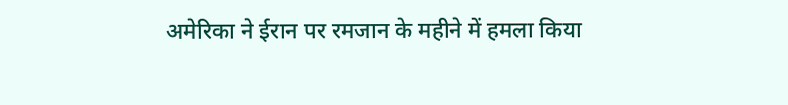अमेरिका ने ईरान पर रमजान के महीने में हमला किया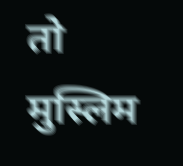तो मुस्लिम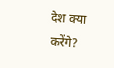देश क्या करेंगे?